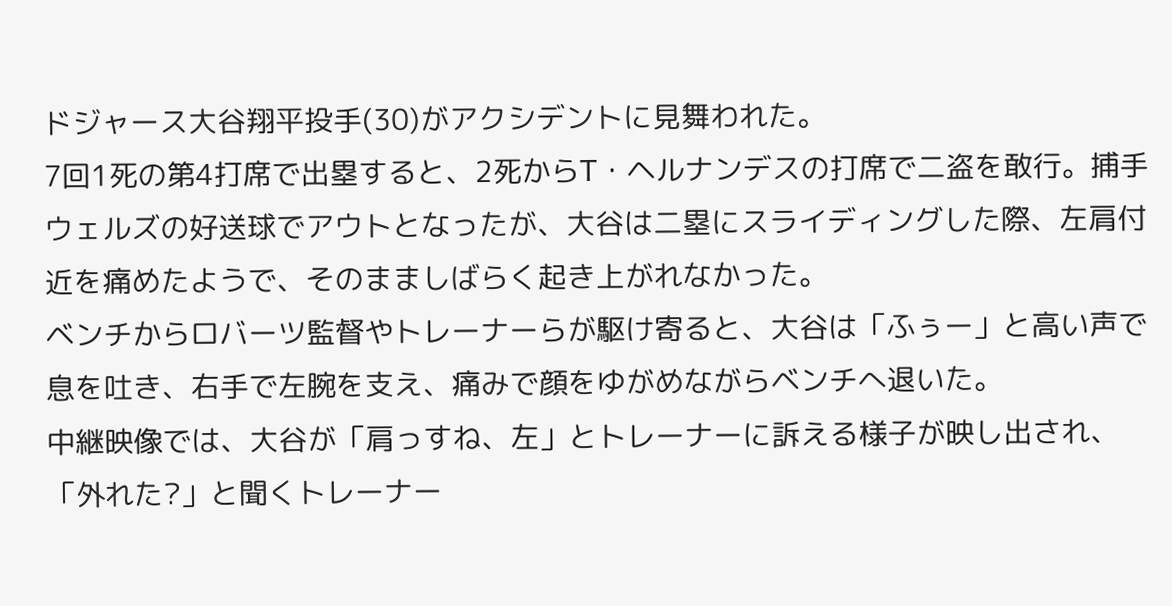ドジャース大谷翔平投手(30)がアクシデントに見舞われた。
7回1死の第4打席で出塁すると、2死からT・ヘルナンデスの打席で二盗を敢行。捕手ウェルズの好送球でアウトとなったが、大谷は二塁にスライディングした際、左肩付近を痛めたようで、そのまましばらく起き上がれなかった。
ベンチからロバーツ監督やトレーナーらが駆け寄ると、大谷は「ふぅー」と高い声で息を吐き、右手で左腕を支え、痛みで顔をゆがめながらベンチへ退いた。
中継映像では、大谷が「肩っすね、左」とトレーナーに訴える様子が映し出され、「外れた?」と聞くトレーナー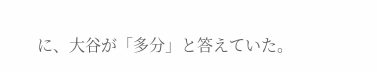に、大谷が「多分」と答えていた。